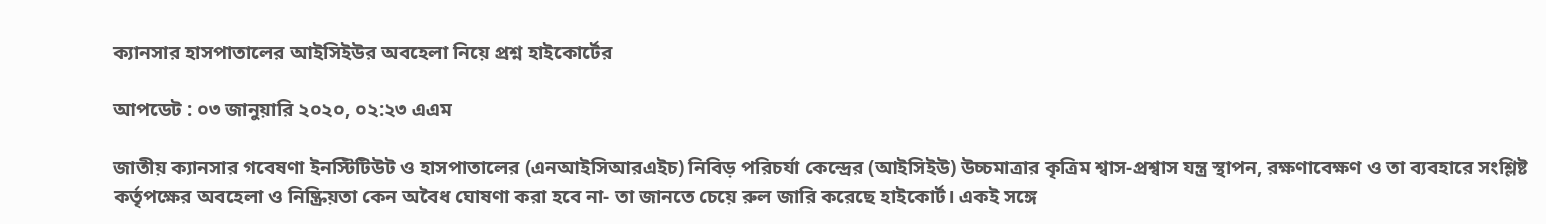ক্যানসার হাসপাতালের আইসিইউর অবহেলা নিয়ে প্রশ্ন হাইকোর্টের

আপডেট : ০৩ জানুয়ারি ২০২০, ০২:২৩ এএম

জাতীয় ক্যানসার গবেষণা ইনস্টিটিউট ও হাসপাতালের (এনআইসিআরএইচ) নিবিড় পরিচর্যা কেন্দ্রের (আইসিইউ) উচ্চমাত্রার কৃত্রিম শ্বাস-প্রশ্বাস যন্ত্র স্থাপন, রক্ষণাবেক্ষণ ও তা ব্যবহারে সংশ্লিষ্ট কর্তৃপক্ষের অবহেলা ও নিষ্ক্রিয়তা কেন অবৈধ ঘোষণা করা হবে না- তা জানতে চেয়ে রুল জারি করেছে হাইকোর্ট। একই সঙ্গে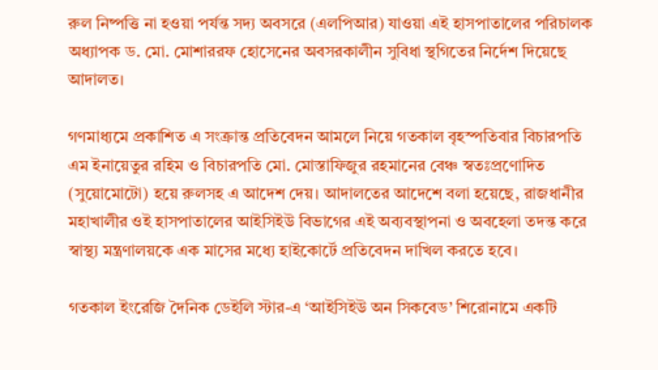রুল নিষ্পত্তি না হওয়া পর্যন্ত সদ্য অবসরে (এলপিআর) যাওয়া এই হাসপাতালের পরিচালক অধ্যাপক ড. মো. মোশাররফ হোসেনের অবসরকালীন সুবিধা স্থগিতের নির্দেশ দিয়েছে আদালত।

গণমাধ্যমে প্রকাশিত এ সংক্রান্ত প্রতিবেদন আমলে নিয়ে গতকাল বৃহস্পতিবার বিচারপতি এম ইনায়েতুর রহিম ও বিচারপতি মো. মোস্তাফিজুর রহমানের বেঞ্চ স্বতঃপ্রণোদিত (সুয়োমোটো) হয়ে রুলসহ এ আদেশ দেয়। আদালতের আদেশে বলা হয়েছে, রাজধানীর মহাখালীর ওই হাসপাতালের আইসিইউ বিভাগের এই অব্যবস্থাপনা ও অবহেলা তদন্ত করে স্বাস্থ্য মন্ত্রণালয়কে এক মাসের মধ্যে হাইকোর্টে প্রতিবেদন দাখিল করতে হবে।

গতকাল ইংরেজি দৈনিক ডেইলি স্টার-এ ‘আইসিইউ অন সিকবেড’ শিরোনামে একটি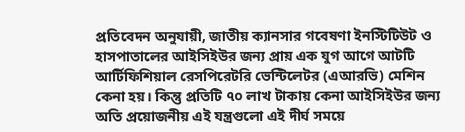প্রতিবেদন অনুযায়ী, জাতীয় ক্যানসার গবেষণা ইনস্টিটিউট ও হাসপাতালের আইসিইউর জন্য প্রায় এক যুগ আগে আটটি আর্টিফিশিয়াল রেসপিরেটরি ভেন্টিলেটর (এআরভি) মেশিন কেনা হয়। কিন্তু প্রতিটি ৭০ লাখ টাকায় কেনা আইসিইউর জন্য অতি প্রয়োজনীয় এই যন্ত্রগুলো এই দীর্ঘ সময়ে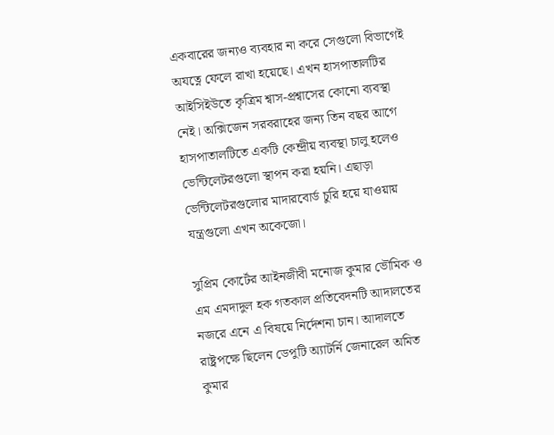একবারের জন্যও ব্যবহার না করে সেগুলো বিভাগেই অযত্নে ফেলে রাখা হয়েছে। এখন হাসপাতালটির আইসিইউতে কৃত্রিম শ্বাস-প্রশ্বাসের কোনো ব্যবস্থা নেই। অক্সিজেন সরবরাহের জন্য তিন বছর আগে হাসপাতালটিতে একটি কেন্দ্রীয় ব্যবস্থা চালু হলেও ভেন্টিলেটরগুলো স্থাপন করা হয়নি। এছাড়া ভেন্টিলেটরগুলোর মাদারবোর্ড চুরি হয়ে যাওয়ায় যন্ত্রগুলো এখন অকেজো।

সুপ্রিম কোর্টের আইনজীবী মনোজ কুমার ভৌমিক ও এম এমদাদুল হক গতকাল প্রতিবেদনটি আদালতের নজরে এনে এ বিষয়ে নির্দেশনা চান। আদালতে রাষ্ট্রপক্ষে ছিলেন ডেপুটি অ্যাটর্নি জেনারেল অমিত কুমার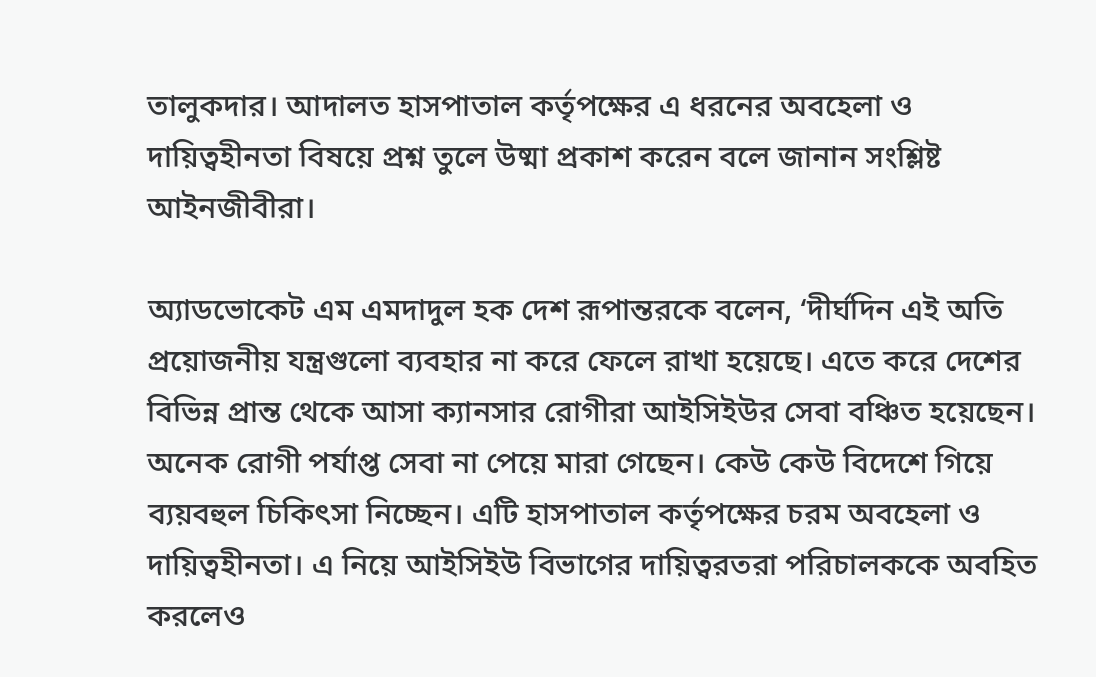তালুকদার। আদালত হাসপাতাল কর্তৃপক্ষের এ ধরনের অবহেলা ও দায়িত্বহীনতা বিষয়ে প্রশ্ন তুলে উষ্মা প্রকাশ করেন বলে জানান সংশ্লিষ্ট আইনজীবীরা।

অ্যাডভোকেট এম এমদাদুল হক দেশ রূপান্তরকে বলেন, ‘দীর্ঘদিন এই অতি প্রয়োজনীয় যন্ত্রগুলো ব্যবহার না করে ফেলে রাখা হয়েছে। এতে করে দেশের বিভিন্ন প্রান্ত থেকে আসা ক্যানসার রোগীরা আইসিইউর সেবা বঞ্চিত হয়েছেন। অনেক রোগী পর্যাপ্ত সেবা না পেয়ে মারা গেছেন। কেউ কেউ বিদেশে গিয়ে ব্যয়বহুল চিকিৎসা নিচ্ছেন। এটি হাসপাতাল কর্তৃপক্ষের চরম অবহেলা ও দায়িত্বহীনতা। এ নিয়ে আইসিইউ বিভাগের দায়িত্বরতরা পরিচালককে অবহিত করলেও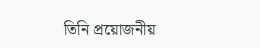তিনি প্রয়োজনীয়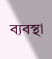ব্যবস্থা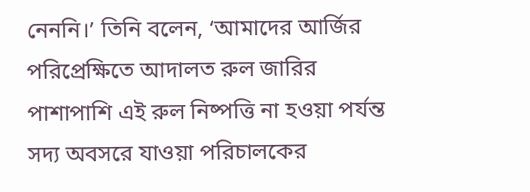নেননি।’ তিনি বলেন, ‘আমাদের আর্জির পরিপ্রেক্ষিতে আদালত রুল জারির পাশাপাশি এই রুল নিষ্পত্তি না হওয়া পর্যন্ত সদ্য অবসরে যাওয়া পরিচালকের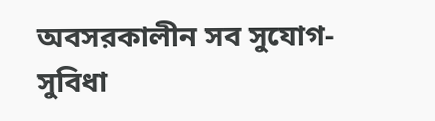অবসরকালীন সব সুযোগ-সুবিধা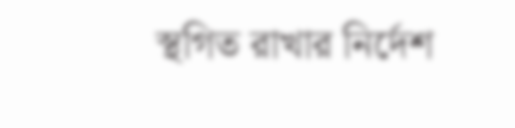স্থগিত রাখার নির্দেশ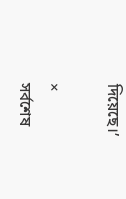দিয়েছে।’

×
সর্বশেষ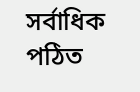সর্বাধিক পঠিত